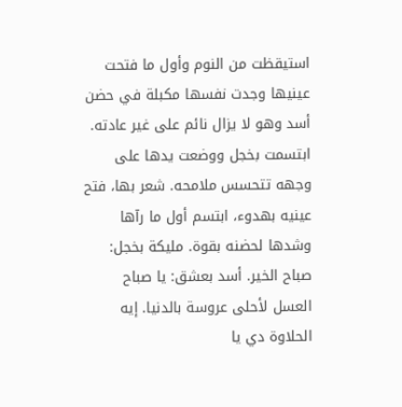استيقظت من النوم وأول ما فتحت عينيها وجدت نفسها مكبلة في حضن أسد وهو لا يزال نائم على غير عادته. ابتسمت بخجل ووضعت يدها على وجهه تتحسس ملامحه. شعر بها، فتح عينيه بهدوء، ابتسم أول ما رآها وشدها لحضنه بقوة. مليكة بخجل: صباح الخير. أسد بعشق: يا صباح العسل لأحلى عروسة بالدنيا. إيه الحلاوة دي يا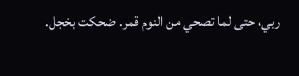ربي، حتى لما تصحي من النوم قمر. ضحكت بخجل.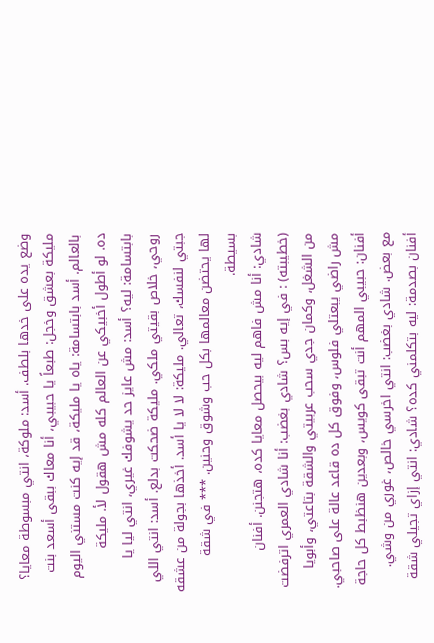وضع يده على خدها بلطف. أسد: ملوكة، انتي مبسوطة معايا؟
مليكة بعشق وخجل: طبعاً يا حبيبي، أنا معاك ببقى أسعد بنت بالعالم. أسد بابتسامة: ياه يا مليكة، قد إيه كنت مستني اليوم ده. لو أطول أخبيكي عن العالم كله مش هقول لأ. مليكة بابتسامة: ليه؟ أسد: مش عايز حد يشوفك غيري، انتي ليا يا روحي، خلاص بقيتي ملكي. مليكة ضحكت بدلع. أسد: انتي اللي جبتي لنفسك، تعالي. مليكة: لا لا يا أسد. أخذها بجولة من عشقه لها يحتضن معالمها بكل حب وشوق وحنين. *** في شقة بسيطة.
شادي: أنا مش فاهم ليه بيحصل معايا كده، هتجنن. أفنان (خطيبته) : في إيه بس؟ شادي بغضب: أنا شادي العمري اترفضت من الشغل، وكمان جدي سحب عربيتي والشقة بتاعتي، وأبويا مش راضي يبعتلي فلوس، وفوق كل ده قاعد عالة على صاحبي. أفنان: حبيبي المهم أنت تبقى كويس، وبعدين هنظبط كل حاجة مع بعض. شادي بغضب: انتي اخرسي خالص، غوري من وشي. أفنان بصدمة: ليه بتكلمني كده؟ شادي: انتي إزاي تجيلي شقة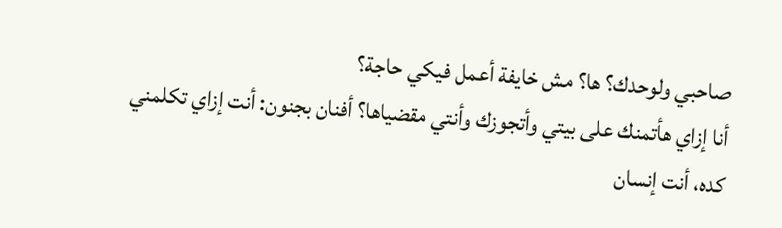صاحبي ولوحدك؟ ها؟ مش خايفة أعمل فيكي حاجة؟
أنا إزاي هأتمنك على بيتي وأتجوزك وأنتي مقضياها؟ أفنان بجنون: أنت إزاي تكلمني كده، أنت إنسان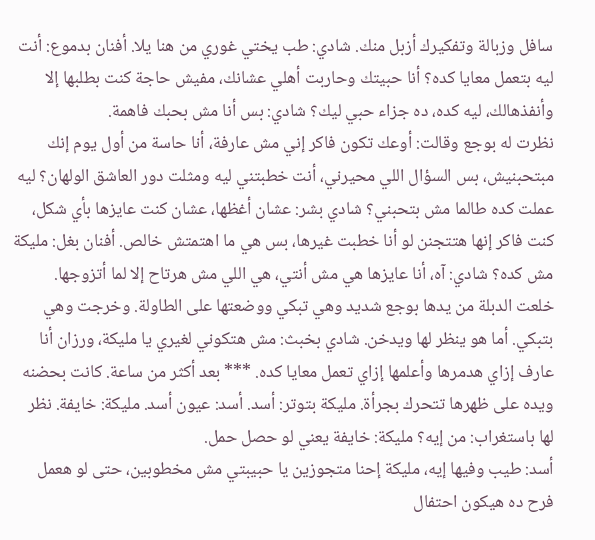سافل وزبالة وتفكيرك أزبل منك. شادي: طب يختي غوري من هنا يلا. أفنان بدموع: أنت ليه بتعمل معايا كده؟ أنا حبيتك وحاربت أهلي عشانك، مفيش حاجة كنت بطلبها إلا وأنفذهالك، ليه كده، ده جزاء حبي ليك؟ شادي: بس أنا مش بحبك فاهمة.
نظرت له بوجع وقالت: أوعك تكون فاكر إني مش عارفة، أنا حاسة من أول يوم إنك مبتحبنيش، بس السؤال اللي محيرني، أنت خطبتني ليه ومثلت دور العاشق الولهان؟ ليه عملت كده طالما مش بتحبني؟ شادي بشر: عشان أغظها، عشان كنت عايزها بأي شكل، كنت فاكر إنها هتتجنن لو أنا خطبت غيرها، بس هي ما اهتمتش خالص. أفنان بغل: مليكة مش كده؟ شادي: آه، أنا عايزها هي مش أنتي، هي اللي مش هرتاح إلا لما أتزوجها.
خلعت الدبلة من يدها بوجع شديد وهي تبكي ووضعتها على الطاولة. وخرجت وهي بتبكي. أما هو ينظر لها ويدخن. شادي بخبث: مش هتكوني لغيري يا مليكة، ورزان أنا عارف إزاي هدمرها وأعلمها إزاي تعمل معايا كده. *** بعد أكثر من ساعة. كانت بحضنه ويده على ظهرها تتحرك بجرأة. مليكة بتوتر: أسد. أسد: عيون أسد. مليكة: خايفة. نظر لها باستغراب: من إيه؟ مليكة: خايفة يعني لو حصل حمل.
أسد: طيب وفيها إيه، مليكة إحنا متجوزين يا حبيبتي مش مخطوبين، حتى لو هعمل فرح ده هيكون احتفال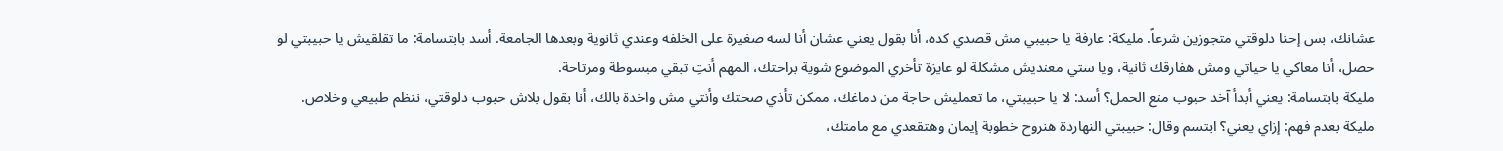عشانك، بس إحنا دلوقتي متجوزين شرعاً. مليكة: عارفة يا حبيبي مش قصدي كده، أنا بقول يعني عشان أنا لسه صغيرة على الخلفه وعندي ثانوية وبعدها الجامعة. أسد بابتسامة: ما تقلقيش يا حبيبتي لو حصل، أنا معاكي يا حياتي ومش هفارقك ثانية، ويا ستي معنديش مشكلة لو عايزة تأخري الموضوع شوية براحتك، المهم أنتِ تبقي مبسوطة ومرتاحة.
مليكة بابتسامة: يعني أبدأ آخد حبوب منع الحمل؟ أسد: لا يا حبيبتي، ما تعمليش حاجة من دماغك، ممكن تأذي صحتك وأنتي مش واخدة بالك، أنا بقول بلاش حبوب دلوقتي، ننظم طبيعي وخلاص. مليكة بعدم فهم: إزاي يعني؟ ابتسم وقال: حبيبتي النهاردة هنروح خطوبة إيمان وهتقعدي مع مامتك،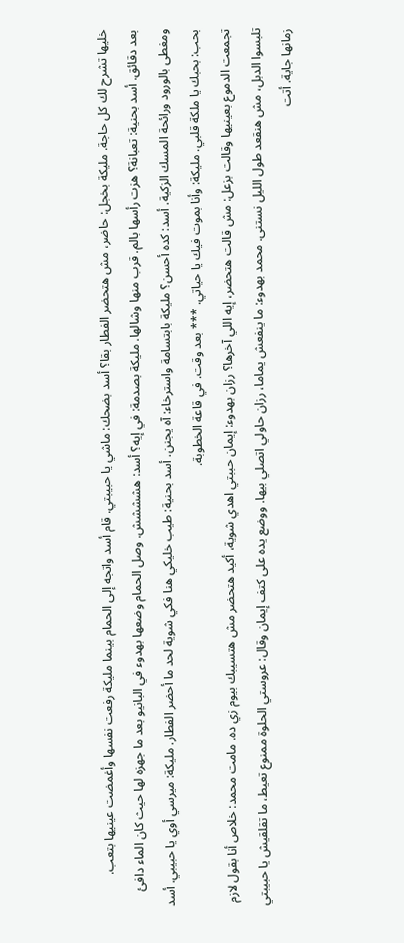خليها تشرح لك كل حاجة. مليكة بخجل: حاضر، مش هتحضر الفطار بقا؟ أسد بضحك: ماشي يا حبيبتي. قام أسد واتجه إلى الحمام بينما مليكة رفعت نفسها وأغمضت عينيها بتعب.
بعد دقائق. أسد بحنية: تعبانة؟ هزت رأسها بالم. قرب منها وشالها. مليكة بصدمة: في إيه؟ أسد: هشششش. وصل الحمام وضعها بهدوء في البانيو بعد ما جهزه لها حيث كان الماء دافئ ومغطى بالورود ورائحة المسك الزكية. أسد: كده أحسن؟ مليكة بابتسامة واسترخاء: آه يجنن. أسد بحنية: طيب خليكي هنا فكي شوية لحد ما أحضر الفطار. مليكة: ميرسي أوي يا حبيبي. أسد بحب: بحبك يا ملكة قلبي. مليكة: وأنا بموت فيك يا حياتي. *** بعد وقت. في قاعة الخطوبة.
تجمعت الدموع بعينيها وقالت بزعل: مش قالت هتحضر، إيه اللي آخرها؟ رزان بهدوء: إيمان حببتي اهدي شوية، أكيد هتحضر مش هتسيبك بيوم زي ده. مامت محمد: خلاص أنا بقول لازم تلبسوا الدبل، مش هنقعد طول الليل نستنى. محمد بهدوء: ما ينفعش يماما، رزان حاولي اتصلي بيها. ووضع يده على كتف إيمان وقال: عروستي الحلوة ممنوع تعيط، ما تقلقيش يا حبيبتي زمانها جاية. أتت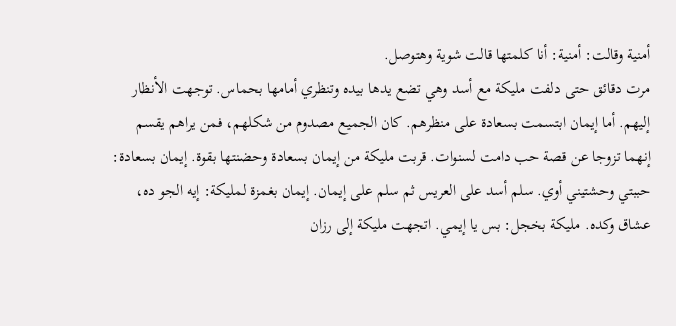أمنية وقالت: أمنية: أنا كلمتها قالت شوية وهتوصل.
مرت دقائق حتى دلفت مليكة مع أسد وهي تضع يدها بيده وتنظري أمامها بحماس. توجهت الأنظار إليهم. أما إيمان ابتسمت بسعادة على منظرهم. كان الجميع مصدوم من شكلهم، فمن يراهم يقسم إنهما تزوجا عن قصة حب دامت لسنوات. قربت مليكة من إيمان بسعادة وحضنتها بقوة. إيمان بسعادة: حببتي وحشتيني أوي. سلم أسد على العريس ثم سلم على إيمان. إيمان بغمزة لمليكة: إيه الجو ده، عشاق وكده. مليكة بخجل: بس يا إيمي. اتجهت مليكة إلى رزان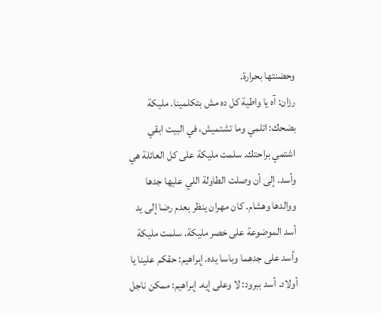وحضنتها بحرارة.
رزان: آه يا واطية كل ده مش بتكلمينا. مليكة بضحك: اتلمي وما تشتميش، في البيت ابقي اشتمي براحتك. سلمت مليكة على كل العائلة هي وأسد. إلى أن وصلت الطاولة اللي عليها جدها ووالدها وهشام. كان مهران ينظر بعدم رضا إلى يد أسد الموضوعة على خصر مليكة. سلمت مليكة وأسد على جدهما وباسا يده. إبراهيم: حقكم علينا يا أولاد. أسد ببرود: لا وعلى إيه. إبراهيم: ممكن ناجل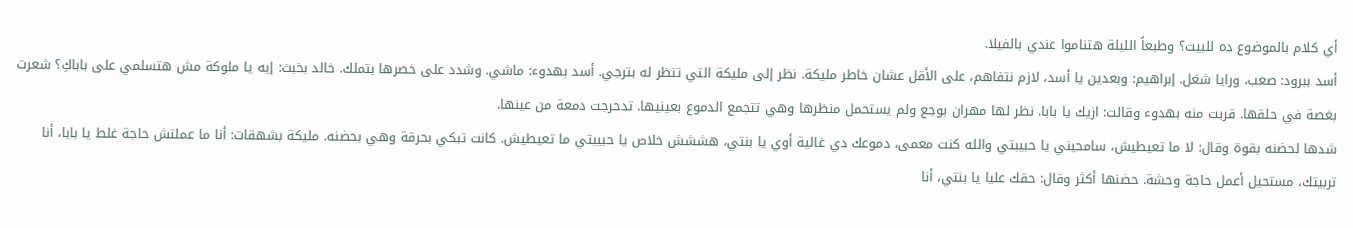أي كلام بالموضوع ده للبيت؟ وطبعاً الليلة هتناموا عندي بالفيلا.
أسد ببرود: صعب، ورايا شغل. إبراهيم: وبعدين يا أسد، لازم نتفاهم، على الأقل عشان خاطر مليكة. نظر إلى مليكة التي تنظر له بترجي. أسد بهدوء: ماشي. وشدد على خصرها بتملك. خالد بخبث: إيه يا ملوكة مش هتسلمي على باباكِ؟ شعرت بغصة في حلقها. قربت منه بهدوء وقالت: ازيك يا بابا. نظر لها مهران بوجع ولم يستحمل منظرها وهي تتجمع الدموع بعينيها. تدحرجت دمعة من عينها.
شدها لحضنه بقوة وقال: لا ما تعيطيش، سامحيني يا حبيبتي والله كنت معمى، دموعك دي غالية أوي يا بنتي، هششش خلاص يا حبيبتي ما تعيطيش. كانت تبكي بحرقة وهي بحضنه. مليكة بشهقات: أنا ما عملتش حاجة غلط يا بابا، أنا تربيتك، مستحيل أعمل حاجة وحشة. حضنها أكثر وقال: حقك عليا يا بنتي، أنا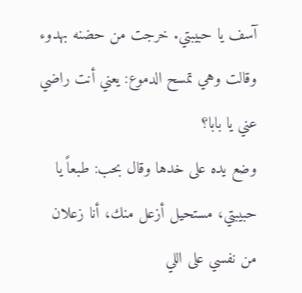آسف يا حبيبتي. خرجت من حضنه بهدوء وقالت وهي تمسح الدموع: يعني أنت راضي عني يا بابا؟
وضع يده على خدها وقال بحب: طبعاً يا حبيبتي، مستحيل أزعل منك، أنا زعلان من نفسي على اللي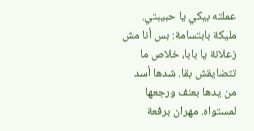عملته بيكي يا حبيبتي. مليكة بابتسامة: بس أنا مش زعلانة يا بابا، خلاص ما تتضايقش بقا. شدها أسد من يدها بعنف ورجعها لمستواه. مهران برفعة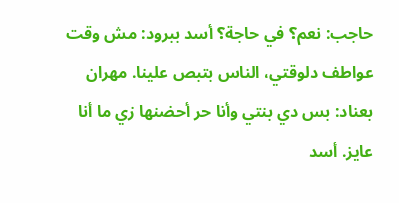حاجب: نعم؟ في حاجة؟ أسد ببرود: مش وقت عواطف دلوقتي، الناس بتبص علينا. مهران بعناد: بس دي بنتي وأنا حر أحضنها زي ما أنا عايز. أسد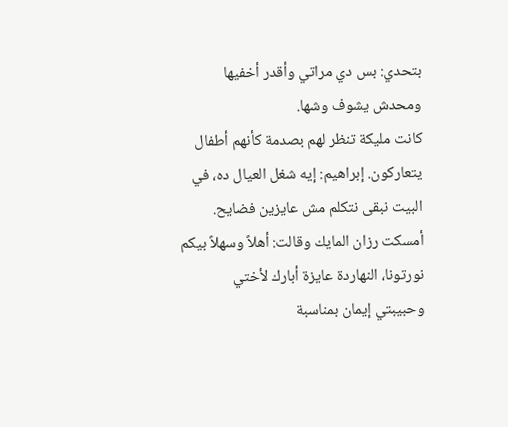بتحدي: بس دي مراتي وأقدر أخفيها ومحدش يشوف وشها.
كانت مليكة تنظر لهم بصدمة كأنهم أطفال يتعاركون. إبراهيم: إيه شغل العيال ده، في البيت نبقى نتكلم مش عايزين فضايح. أمسكت رزان المايك وقالت: أهلاً وسهلاً بيكم نورتونا، النهاردة عايزة أبارك لأختي وحبيبتي إيمان بمناسبة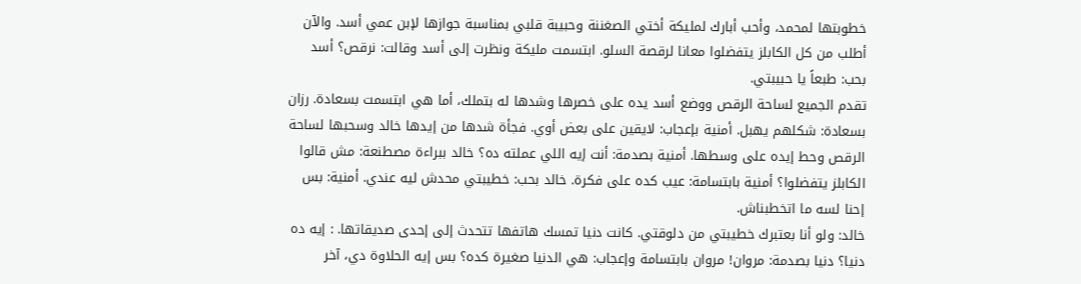خطوبتها لمحمد، وأحب أبارك لمليكة أختي الصغننة وحبيبة قلبي بمناسبة جوازها لإبن عمي أسد. والآن أطلب من كل الكابلز يتفضلوا معانا لرقصة السلو. ابتسمت مليكة ونظرت إلى أسد وقالت: نرقص؟ أسد بحب: طبعاً يا حبيبتي.
تقدم الجميع لساحة الرقص ووضع أسد يده على خصرها وشدها له بتملك، أما هي ابتسمت بسعادة. رزان بسعادة: شكلهم يهبل. أمنية بإعجاب: لايقين على بعض أوي. فجأة شدها من إيدها خالد وسحبها لساحة الرقص وحط إيده على وسطها. أمنية بصدمة: أنت إيه اللي عملته ده؟ خالد ببراءة مصطنعة: مش قالوا الكابلز يتفضلوا؟ أمنية بابتسامة: عيب كده على فكرة. خالد بحب: خطيبتي محدش ليه عندي. أمنية: بس إحنا لسه ما اتخطبناش.
خالد: ولو أنا بعتبرك خطيبتي من دلوقتي. كانت دنيا تمسك هاتفها تتحدث إلى إحدى صديقاتها. : إيه ده دنيا؟ دنيا بصدمة: مروان! مروان بابتسامة وإعجاب: هي الدنيا صغيرة كده؟ بس إيه الحلاوة دي، آخر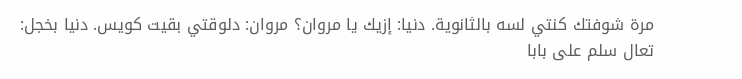مرة شوفتك كنتي لسه بالثانوية. دنيا: إزيك يا مروان؟ مروان: دلوقتي بقيت كويس. دنيا بخجل: تعال سلم على بابا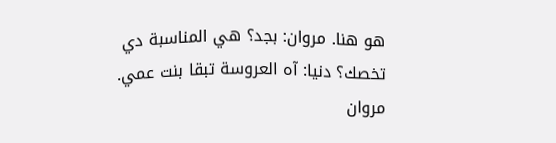هو هنا. مروان: بجد؟ هي المناسبة دي تخصك؟ دنيا: آه العروسة تبقا بنت عمي. مروان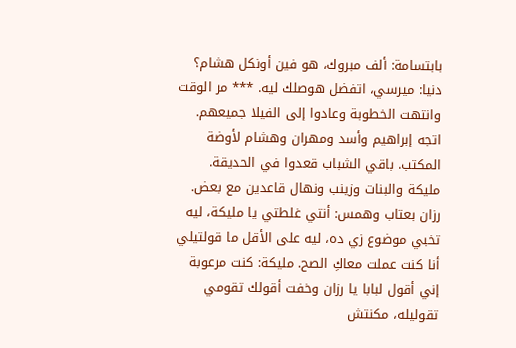بابتسامة: ألف مبروك، هو فين أونكل هشام؟
دنيا: ميرسي، اتفضل هوصلك ليه. *** مر الوقت وانتهت الخطوبة وعادوا إلى الفيلا جميعهم. اتجه إبراهيم وأسد ومهران وهشام لأوضة المكتب. باقي الشباب قعدوا في الحديقة. مليكة والبنات وزينب ونهال قاعدين مع بعض. رزان بعتاب وهمس: أنتي غلطتي يا مليكة، ليه تخبي موضوع زي ده، ليه على الأقل ما قولتيلي أنا كنت عملت معاكِ الصح. مليكة: كنت مرعوبة إني أقول لبابا يا رزان وخفت أقولك تقومي تقوليله، مكنتش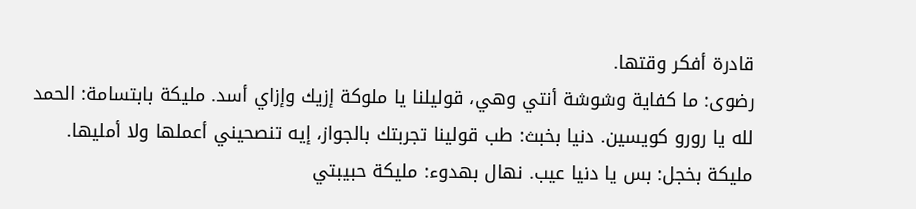قادرة أفكر وقتها.
رضوى: ما كفاية وشوشة أنتي وهي، قوليلنا يا ملوكة إزيك وإزاي أسد. مليكة بابتسامة: الحمد لله يا رورو كويسين. دنيا بخبث: طب قولينا تجربتك بالجواز، إيه تنصحيني أعملها ولا أمليها. مليكة بخجل: بس يا دنيا عيب. نهال بهدوء: مليكة حبيبتي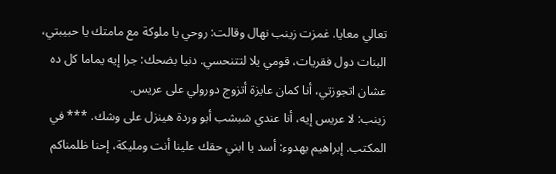تعالي معايا. غمزت زينب نهال وقالت: روحي يا ملوكة مع مامتك يا حبيبتي، البنات دول فقريات، قومي يلا لتتنحسي. دنيا بضحك: جرا إيه يماما كل ده عشان اتجوزتي، أنا كمان عايزة أتزوج دورولي على عريس.
زينب: لا عريس إيه، أنا عندي شبشب أبو وردة هينزل على وشك. *** في المكتب. إبراهيم بهدوء: أسد يا ابني حقك علينا أنت ومليكة، إحنا ظلمناكم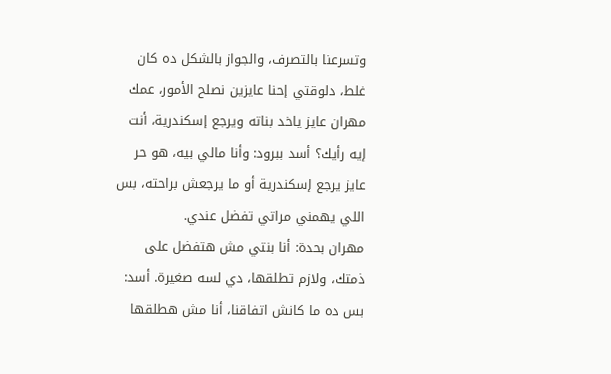وتسرعنا بالتصرف، والجواز بالشكل ده كان غلط، دلوقتي إحنا عايزين نصلح الأمور، عمك مهران عايز ياخد بناته ويرجع إسكندرية، أنت إيه رأيك؟ أسد ببرود: وأنا مالي بيه، هو حر عايز يرجع إسكندرية أو ما يرجعش براحته، بس اللي يهمني مراتي تفضل عندي.
مهران بحدة: أنا بنتي مش هتفضل على ذمتك، ولازم تطلقها، دي لسه صغيرة. أسد: بس ده ما كانش اتفاقنا، أنا مش هطلقها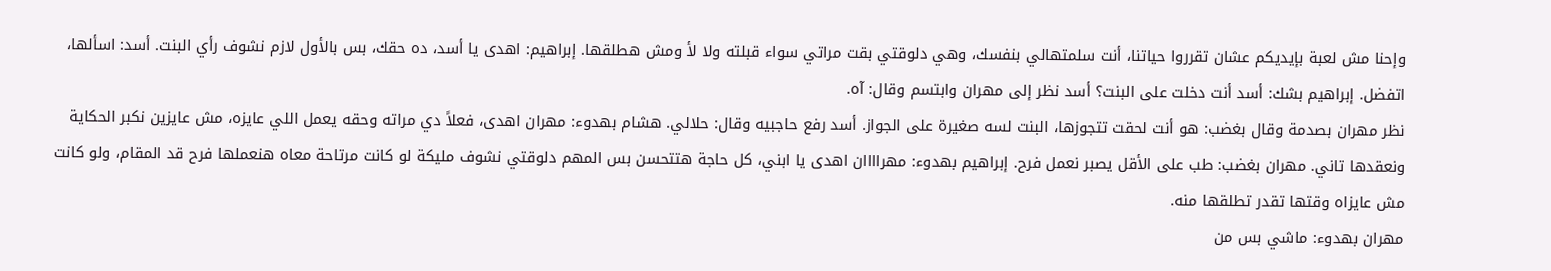وإحنا مش لعبة بإيديكم عشان تقرروا حياتنا، أنت سلمتهالي بنفسك، وهي دلوقتي بقت مراتي سواء قبلته ولا لأ ومش هطلقها. إبراهيم: اهدى يا أسد، ده حقك، بس بالأول لازم نشوف رأي البنت. أسد: اسألها، اتفضل. إبراهيم بشك: أسد أنت دخلت على البنت؟ أسد نظر إلى مهران وابتسم وقال: آه.
نظر مهران بصدمة وقال بغضب: هو أنت لحقت تتجوزها، البنت لسه صغيرة على الجواز. أسد رفع حاجبيه وقال: حلالي. هشام بهدوء: مهران اهدى، فعلاً دي مراته وحقه يعمل اللي عايزه، مش عايزين نكبر الحكاية ونعقدها تاني. مهران بغضب: طب على الأقل يصبر نعمل فرح. إبراهيم بهدوء: مهراااان اهدى يا ابني، كل حاجة هتتحسن بس المهم دلوقتي نشوف مليكة لو كانت مرتاحة معاه هنعملها فرح قد المقام، ولو كانت مش عايزاه وقتها تقدر تطلقها منه.
مهران بهدوء: ماشي بس من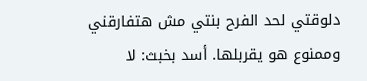دلوقتي لحد الفرح بنتي مش هتفارقني وممنوع هو يقربلها. أسد بخبث: لا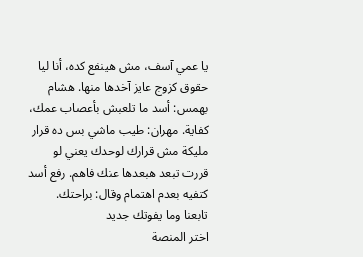يا عمي آسف، مش هينفع كده، أنا ليا حقوق كزوج عايز آخدها منها. هشام بهمس: أسد ما تلعبش بأعصاب عمك، كفاية. مهران: طيب ماشي بس ده قرار مليكة مش قرارك لوحدك يعني لو قررت تبعد هبعدها عنك فاهم. رفع أسد كتفيه بعدم اهتمام وقال: براحتك.
تابعنا وما يفوتك جديد
اختر المنصة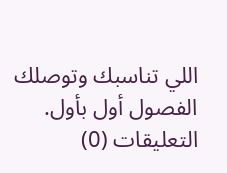اللي تناسبك وتوصلك الفصول أول بأول.
التعليقات (0)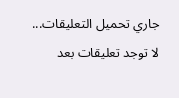جاري تحميل التعليقات...
لا توجد تعليقات بعد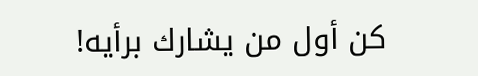كن أول من يشارك برأيه!